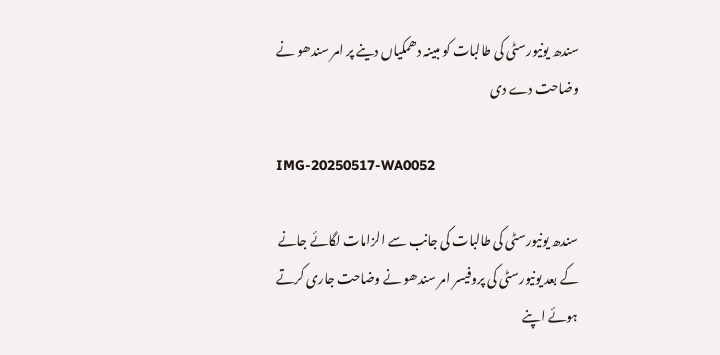سندھ یونیورسٹی کی طالبات کو مبینہ دھمکیاں دینے پر امر سندھو نے وضاحت دے دی

IMG-20250517-WA0052

سندھ یونیورسٹی کی طالبات کی جانب سے الزامات لگائے جانے کے بعد یونیورسٹی کی پروفیسر امر سندھو نے وضاحت جاری کرتے ہوئے اپنے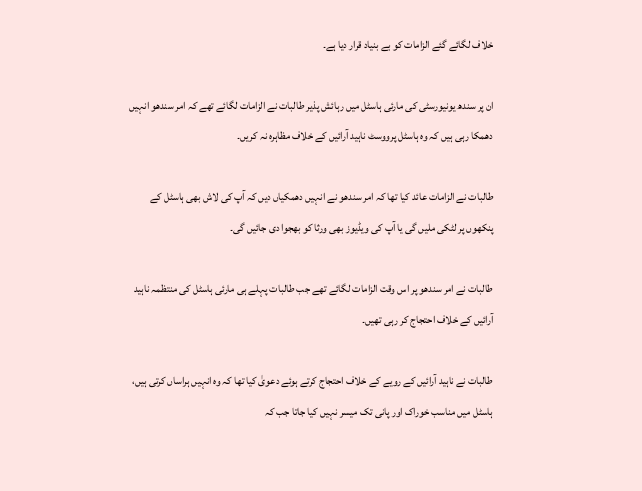خلاف لگائے گئے الزامات کو بے بنیاد قرار دیا ہے۔

ان پر سندھ یونیورسٹی کی مارئی ہاسٹل میں رہائش پذیر طالبات نے الزامات لگائے تھے کہ امر سندھو انہیں دھمکا رہی ہیں کہ وہ ہاسٹل پرووسٹ ناہید آرائیں کے خلاف مظاہرہ نہ کریں۔

طالبات نے الزامات عائد کیا تھا کہ امر سندھو نے انہیں دھمکیاں دیں کہ آپ کی لاش بھی ہاسٹل کے پنکھوں پر لٹکی ملیں گی یا آپ کی ویڈیوز بھی ورثا کو بھجوا دی جائیں گی۔

طالبات نے امر سندھو پر اس وقت الزامات لگائے تھے جب طالبات پہلے ہی مارئی ہاسٹل کی منتظمہ ناہید آرائیں کے خلاف احتجاج کر رہی تھیں۔

طالبات نے ناہید آرائیں کے رویے کے خلاف احتجاج کرتے ہوئے دعویٰ کیا تھا کہ وہ انہیں ہراساں کرتی ہیں، ہاسٹل میں مناسب خوراک اور پانی تک میسر نہیں کیا جاتا جب کہ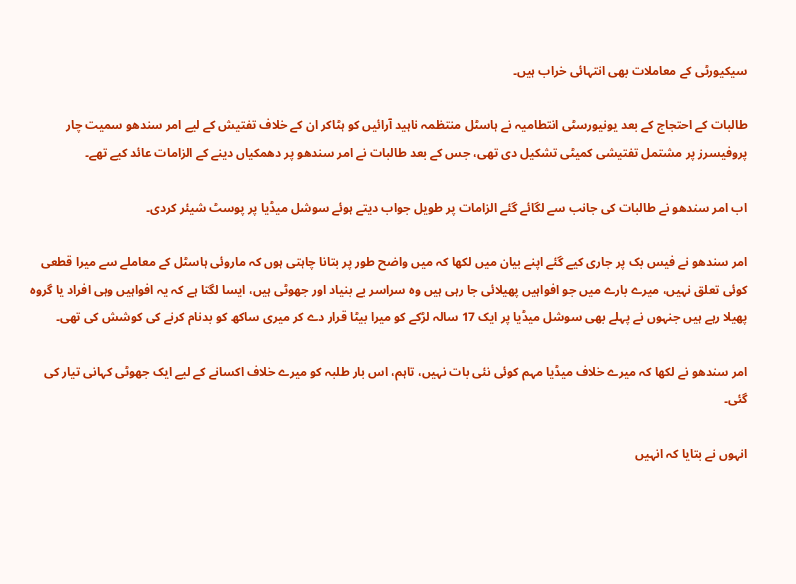سیکیورٹی کے معاملات بھی انتہائی خراب ہیں۔

طالبات کے احتجاج کے بعد یونیورسٹی انتطامیہ نے ہاسٹل منتظمہ ناہید آرائیں کو ہٹاکر ان کے خلاف تفتیش کے لیے امر سندھو سمیت چار پروفیسرز پر مشتمل تفتیشی کمیٹی تشکیل دی تھی، جس کے بعد طالبات نے امر سندھو پر دھمکیاں دینے کے الزامات عائد کیے تھے۔

اب امر سندھو نے طالبات کی جانب سے لگائے گئے الزامات پر طویل جواب دیتے ہوئے سوشل میڈیا پر پوسٹ شیئر کردی۔

امر سندھو نے فیس بک پر جاری کیے گئے اپنے بیان میں لکھا کہ میں واضح طور پر بتانا چاہتی ہوں کہ ماروئی ہاسٹل کے معاملے سے میرا قطعی کوئی تعلق نہیں، میرے بارے میں جو افواہیں پھیلائی جا رہی ہیں وہ سراسر بے بنیاد اور جھوٹی ہیں، ایسا لگتا ہے کہ یہ افواہیں وہی افراد یا گروہ پھیلا رہے ہیں جنہوں نے پہلے بھی سوشل میڈیا پر ایک 17 سالہ لڑکے کو میرا بیٹا قرار دے کر میری ساکھ کو بدنام کرنے کی کوشش کی تھی۔

امر سندھو نے لکھا کہ میرے خلاف میڈیا مہم کوئی نئی بات نہیں، تاہم، اس بار طلبہ کو میرے خلاف اکسانے کے لیے ایک جھوٹی کہانی تیار کی گئی۔

انہوں نے بتایا کہ انہیں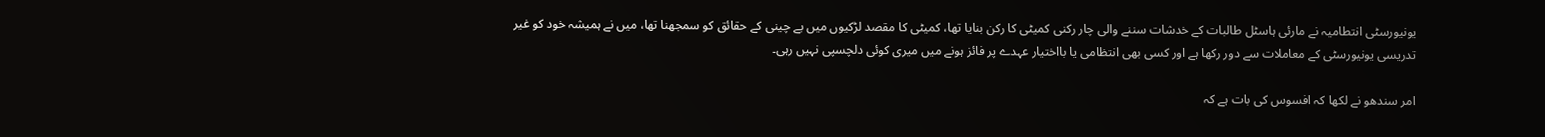یونیورسٹی انتطامیہ نے مارئی ہاسٹل طالبات کے خدشات سننے والی چار رکنی کمیٹی کا رکن بنایا تھا، کمیٹی کا مقصد لڑکیوں میں بے چینی کے حقائق کو سمجھنا تھا، میں نے ہمیشہ خود کو غیر تدریسی یونیورسٹی کے معاملات سے دور رکھا ہے اور کسی بھی انتظامی یا بااختیار عہدے پر فائز ہونے میں میری کوئی دلچسپی نہیں رہی۔

امر سندھو نے لکھا کہ افسوس کی بات ہے کہ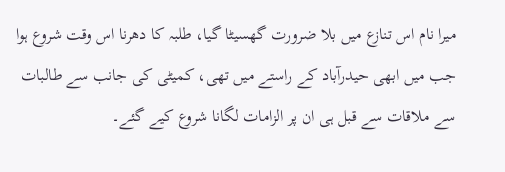میرا نام اس تنازع میں بلا ضرورت گھسیٹا گیا، طلبہ کا دھرنا اس وقت شروع ہوا جب میں ابھی حیدرآباد کے راستے میں تھی، کمیٹی کی جانب سے طالبات سے ملاقات سے قبل ہی ان پر الزامات لگانا شروع کیے گئے۔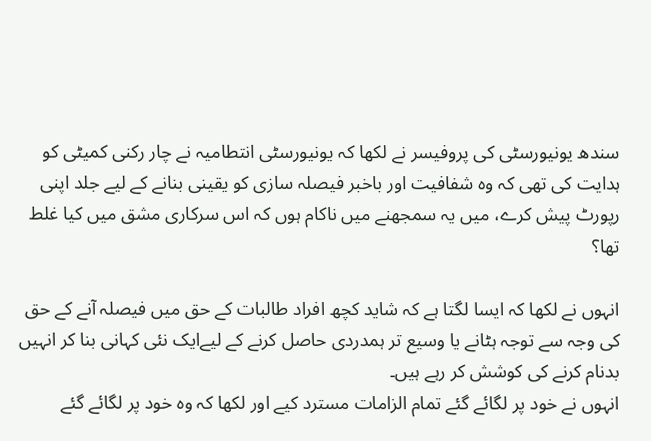سندھ یونیورسٹی کی پروفیسر نے لکھا کہ یونیورسٹی انتطامیہ نے چار رکنی کمیٹی کو ہدایت کی تھی کہ وہ شفافیت اور باخبر فیصلہ سازی کو یقینی بنانے کے لیے جلد اپنی رپورٹ پیش کرے، میں یہ سمجھنے میں ناکام ہوں کہ اس سرکاری مشق میں کیا غلط تھا؟

انہوں نے لکھا کہ ایسا لگتا ہے کہ شاید کچھ افراد طالبات کے حق میں فیصلہ آنے کے حق کی وجہ سے توجہ ہٹانے یا وسیع تر ہمدردی حاصل کرنے کے لیےایک نئی کہانی بنا کر انہیں بدنام کرنے کی کوشش کر رہے ہیں۔
انہوں نے خود پر لگائے گئے تمام الزامات مسترد کیے اور لکھا کہ وہ خود پر لگائے گئے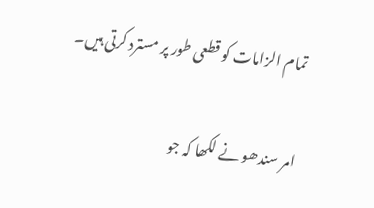تمام الزامات کو قطعی طور پر مسترد کرتی ہیں۔

امر سندھو نے لکھا کہ جو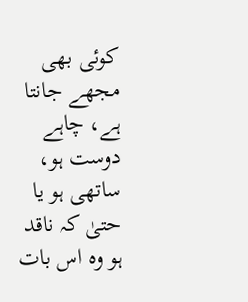کوئی بھی مجھے جانتا ہے، چاہے دوست ہو، ساتھی ہو یا حتیٰ کہ ناقد ہو وہ اس بات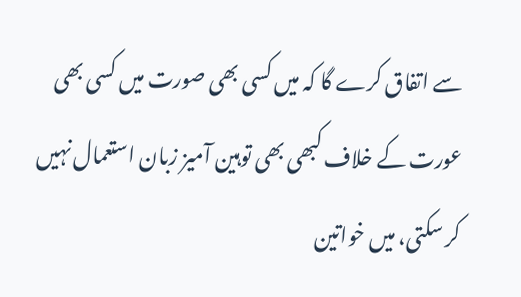سے اتفاق کرے گا کہ میں کسی بھی صورت میں کسی بھی عورت کے خلاف کبھی بھی توہین آمیز زبان استعمال نہیں کر سکتی، میں خواتین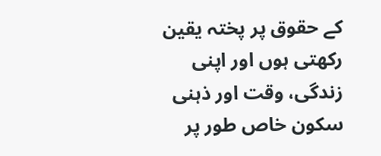کے حقوق پر پختہ یقین رکھتی ہوں اور اپنی زندگی، وقت اور ذہنی سکون خاص طور پر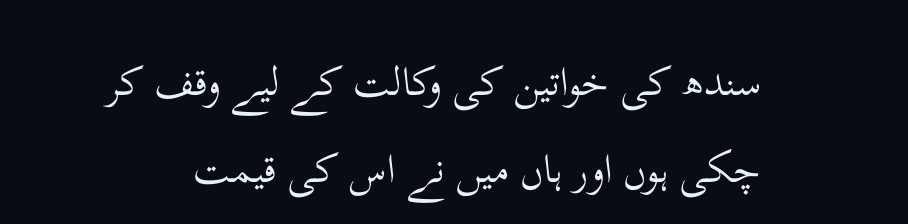سندھ کی خواتین کی وکالت کے لیے وقف کر چکی ہوں اور ہاں میں نے اس کی قیمت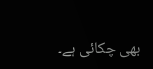بھی چکائی ہے۔